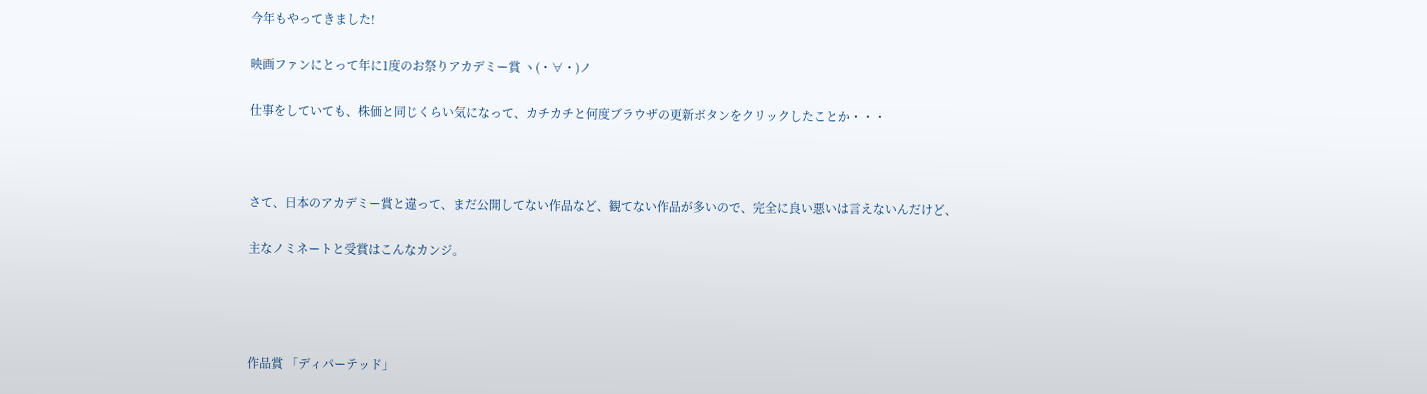今年もやってきました!

映画ファンにとって年に1度のお祭りアカデミー賞 ヽ(・∀・)ノ

仕事をしていても、株価と同じくらい気になって、カチカチと何度ブラウザの更新ボタンをクリックしたことか・・・



さて、日本のアカデミー賞と違って、まだ公開してない作品など、観てない作品が多いので、完全に良い悪いは言えないんだけど、

主なノミネートと受賞はこんなカンジ。




作品賞 「ディパーテッド」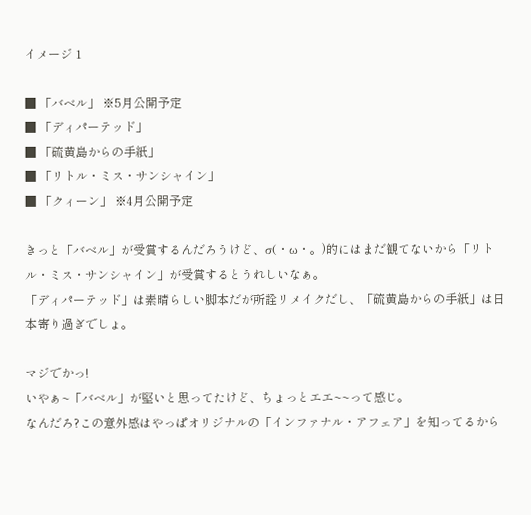イメージ 1

■ 「バベル」 ※5月公開予定
■ 「ディパーテッド」
■ 「硫黄島からの手紙」
■ 「リトル・ミス・サンシャイン」
■ 「クィーン」 ※4月公開予定

きっと「バベル」が受賞するんだろうけど、σ(・ω・。)的にはまだ観てないから「リトル・ミス・サンシャイン」が受賞するとうれしいなぁ。
「ディパーテッド」は素晴らしい脚本だが所詮リメイクだし、「硫黄島からの手紙」は日本寄り過ぎでしょ。

マジでかっ!
いやぁ~「バベル」が堅いと思ってたけど、ちょっとエエ~~って感じ。
なんだろ?この意外感はやっぱオリジナルの「インファナル・アフェア」を知ってるから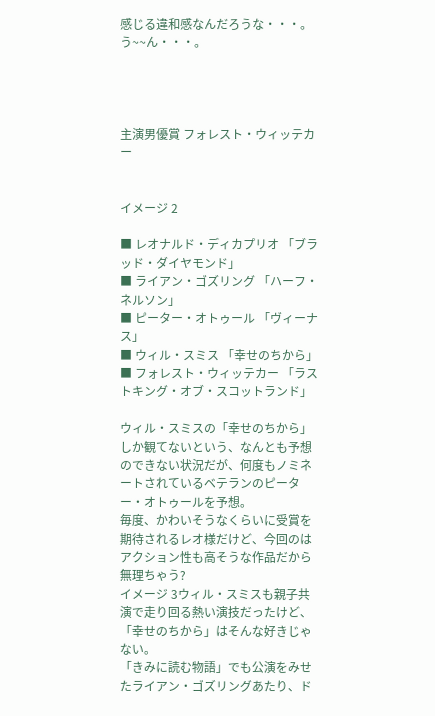感じる違和感なんだろうな・・・。
う~~ん・・・。




主演男優賞 フォレスト・ウィッテカー


イメージ 2

■ レオナルド・ディカプリオ 「ブラッド・ダイヤモンド」
■ ライアン・ゴズリング 「ハーフ・ネルソン」
■ ピーター・オトゥール 「ヴィーナス」
■ ウィル・スミス 「幸せのちから」
■ フォレスト・ウィッテカー 「ラストキング・オブ・スコットランド」

ウィル・スミスの「幸せのちから」しか観てないという、なんとも予想のできない状況だが、何度もノミネートされているベテランのピーター・オトゥールを予想。
毎度、かわいそうなくらいに受賞を期待されるレオ様だけど、今回のはアクション性も高そうな作品だから無理ちゃう?
イメージ 3ウィル・スミスも親子共演で走り回る熱い演技だったけど、「幸せのちから」はそんな好きじゃない。
「きみに読む物語」でも公演をみせたライアン・ゴズリングあたり、ド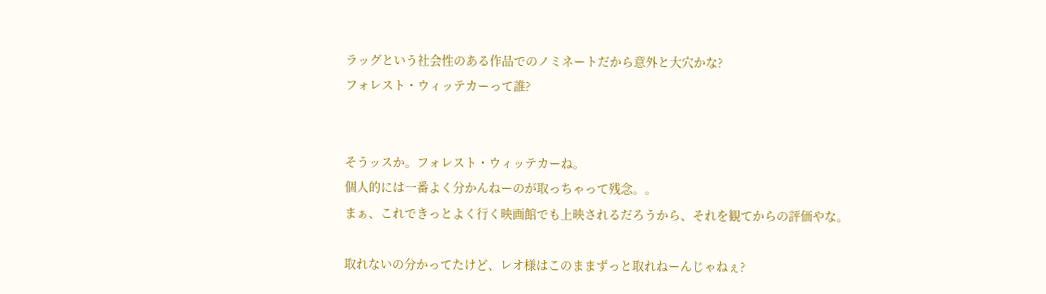ラッグという社会性のある作品でのノミネートだから意外と大穴かな?
フォレスト・ウィッテカーって誰?


そうッスか。フォレスト・ウィッテカーね。
個人的には一番よく分かんねーのが取っちゃって残念。。
まぁ、これできっとよく行く映画館でも上映されるだろうから、それを観てからの評価やな。

取れないの分かってたけど、レオ様はこのままずっと取れねーんじゃねぇ?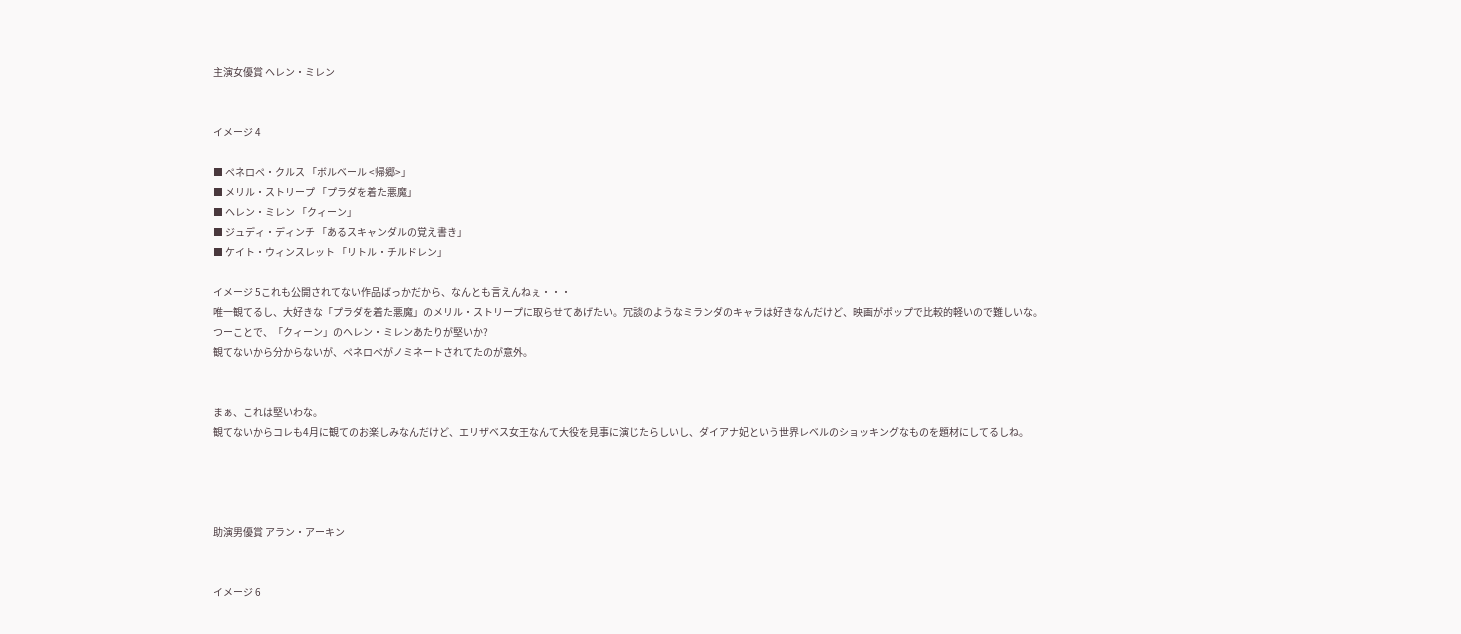主演女優賞 ヘレン・ミレン


イメージ 4

■ ペネロペ・クルス 「ボルベール <帰郷>」
■ メリル・ストリープ 「プラダを着た悪魔」
■ ヘレン・ミレン 「クィーン」
■ ジュディ・ディンチ 「あるスキャンダルの覚え書き」
■ ケイト・ウィンスレット 「リトル・チルドレン」

イメージ 5これも公開されてない作品ばっかだから、なんとも言えんねぇ・・・
唯一観てるし、大好きな「プラダを着た悪魔」のメリル・ストリープに取らせてあげたい。冗談のようなミランダのキャラは好きなんだけど、映画がポップで比較的軽いので難しいな。
つーことで、「クィーン」のヘレン・ミレンあたりが堅いか?
観てないから分からないが、ペネロペがノミネートされてたのが意外。


まぁ、これは堅いわな。
観てないからコレも4月に観てのお楽しみなんだけど、エリザベス女王なんて大役を見事に演じたらしいし、ダイアナ妃という世界レベルのショッキングなものを題材にしてるしね。




助演男優賞 アラン・アーキン


イメージ 6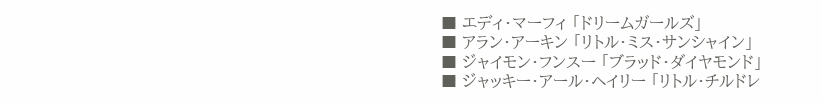■ エディ・マーフィ 「ドリームガールズ」
■ アラン・アーキン 「リトル・ミス・サンシャイン」
■ ジャイモン・フンスー 「ブラッド・ダイヤモンド」
■ ジャッキー・アール・ヘイリー 「リトル・チルドレ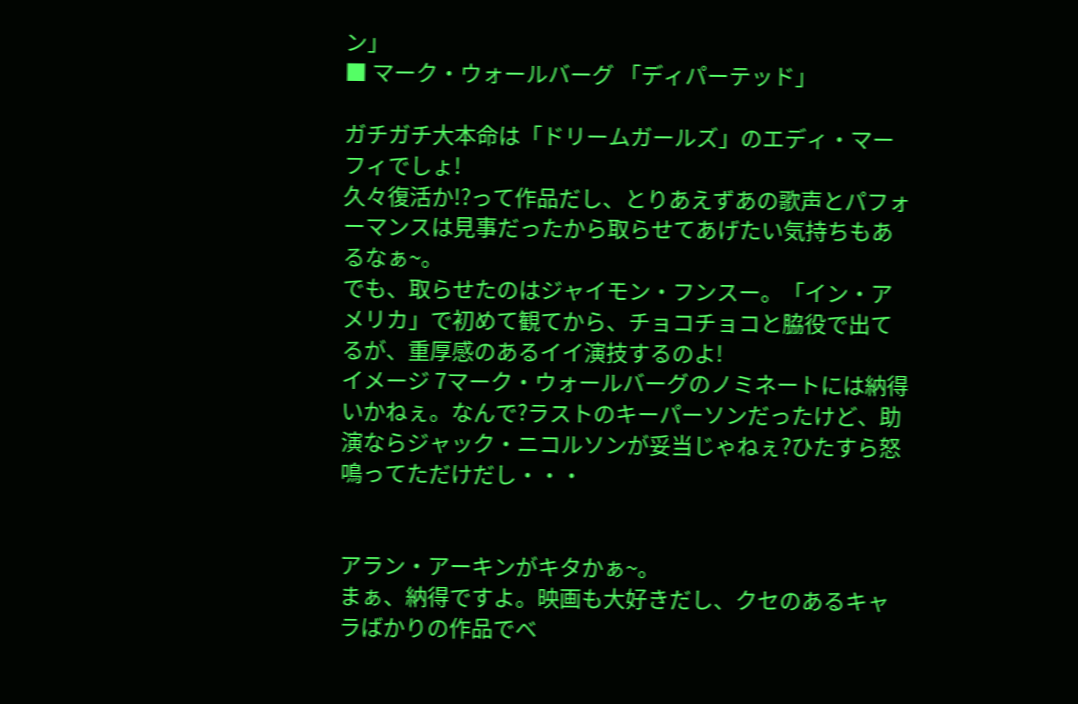ン」
■ マーク・ウォールバーグ 「ディパーテッド」

ガチガチ大本命は「ドリームガールズ」のエディ・マーフィでしょ!
久々復活か!?って作品だし、とりあえずあの歌声とパフォーマンスは見事だったから取らせてあげたい気持ちもあるなぁ~。
でも、取らせたのはジャイモン・フンスー。「イン・アメリカ」で初めて観てから、チョコチョコと脇役で出てるが、重厚感のあるイイ演技するのよ!
イメージ 7マーク・ウォールバーグのノミネートには納得いかねぇ。なんで?ラストのキーパーソンだったけど、助演ならジャック・ニコルソンが妥当じゃねぇ?ひたすら怒鳴ってただけだし・・・


アラン・アーキンがキタかぁ~。
まぁ、納得ですよ。映画も大好きだし、クセのあるキャラばかりの作品でベ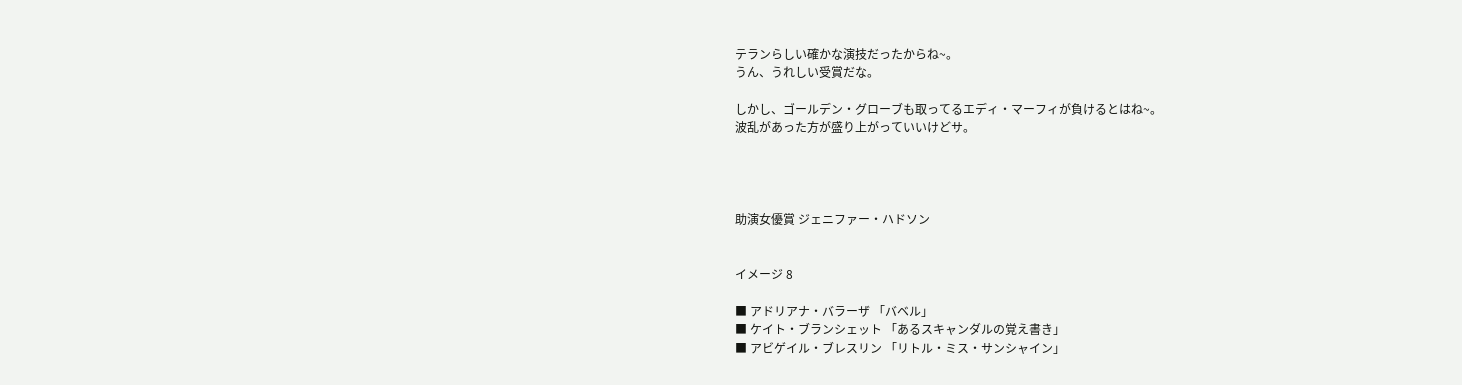テランらしい確かな演技だったからね~。
うん、うれしい受賞だな。

しかし、ゴールデン・グローブも取ってるエディ・マーフィが負けるとはね~。
波乱があった方が盛り上がっていいけどサ。




助演女優賞 ジェニファー・ハドソン


イメージ 8

■ アドリアナ・バラーザ 「バベル」
■ ケイト・ブランシェット 「あるスキャンダルの覚え書き」
■ アビゲイル・ブレスリン 「リトル・ミス・サンシャイン」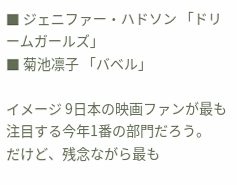■ ジェニファー・ハドソン 「ドリームガールズ」
■ 菊池凛子 「バベル」

イメージ 9日本の映画ファンが最も注目する今年1番の部門だろう。
だけど、残念ながら最も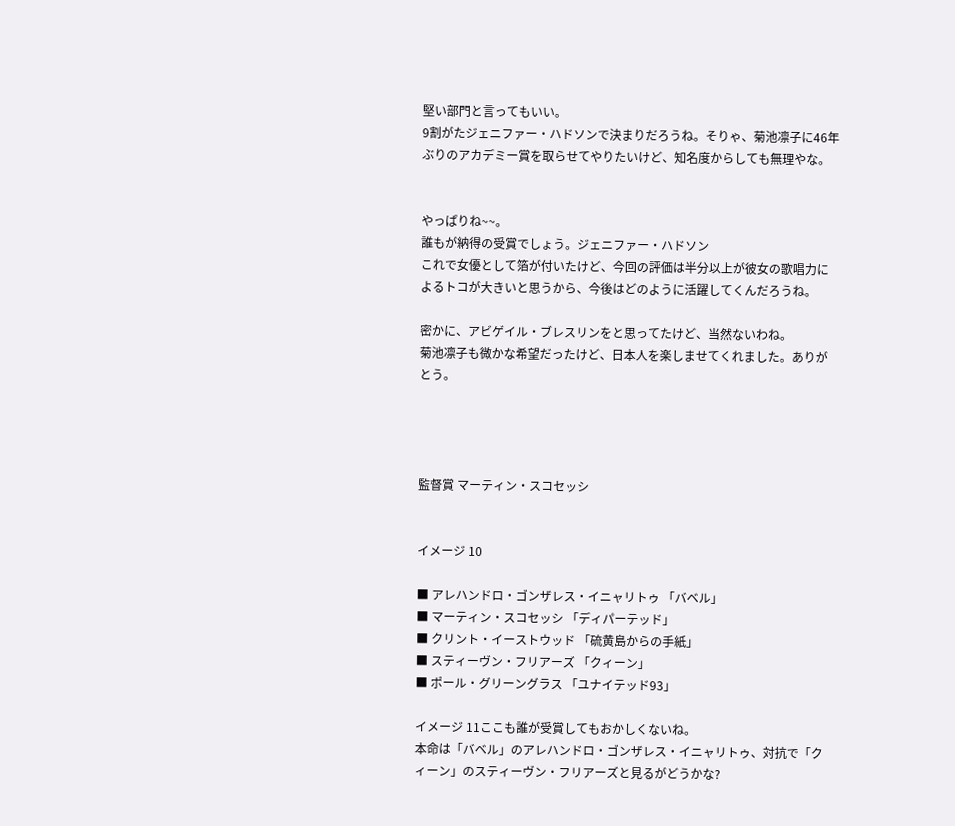堅い部門と言ってもいい。
9割がたジェニファー・ハドソンで決まりだろうね。そりゃ、菊池凛子に46年ぶりのアカデミー賞を取らせてやりたいけど、知名度からしても無理やな。


やっぱりね~~。
誰もが納得の受賞でしょう。ジェニファー・ハドソン
これで女優として箔が付いたけど、今回の評価は半分以上が彼女の歌唱力によるトコが大きいと思うから、今後はどのように活躍してくんだろうね。

密かに、アビゲイル・ブレスリンをと思ってたけど、当然ないわね。
菊池凛子も微かな希望だったけど、日本人を楽しませてくれました。ありがとう。




監督賞 マーティン・スコセッシ


イメージ 10

■ アレハンドロ・ゴンザレス・イニャリトゥ 「バベル」
■ マーティン・スコセッシ 「ディパーテッド」
■ クリント・イーストウッド 「硫黄島からの手紙」
■ スティーヴン・フリアーズ 「クィーン」
■ ポール・グリーングラス 「ユナイテッド93」

イメージ 11ここも誰が受賞してもおかしくないね。
本命は「バベル」のアレハンドロ・ゴンザレス・イニャリトゥ、対抗で「クィーン」のスティーヴン・フリアーズと見るがどうかな?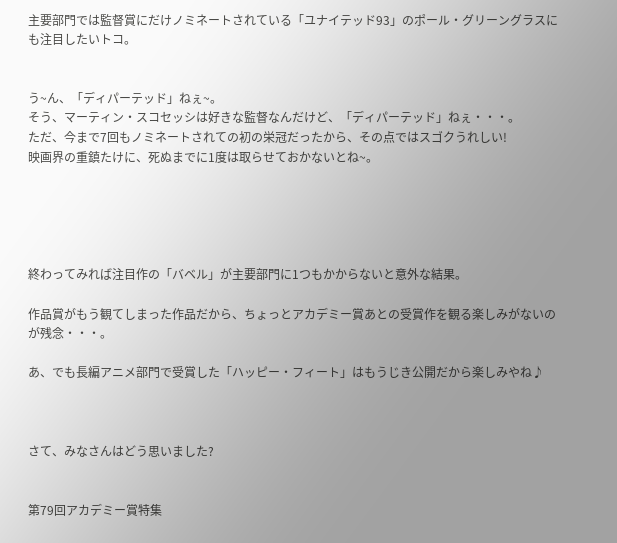主要部門では監督賞にだけノミネートされている「ユナイテッド93」のポール・グリーングラスにも注目したいトコ。


う~ん、「ディパーテッド」ねぇ~。
そう、マーティン・スコセッシは好きな監督なんだけど、「ディパーテッド」ねぇ・・・。
ただ、今まで7回もノミネートされての初の栄冠だったから、その点ではスゴクうれしい!
映画界の重鎮たけに、死ぬまでに1度は取らせておかないとね~。





終わってみれば注目作の「バベル」が主要部門に1つもかからないと意外な結果。

作品賞がもう観てしまった作品だから、ちょっとアカデミー賞あとの受賞作を観る楽しみがないのが残念・・・。

あ、でも長編アニメ部門で受賞した「ハッピー・フィート」はもうじき公開だから楽しみやね♪



さて、みなさんはどう思いました?


第79回アカデミー賞特集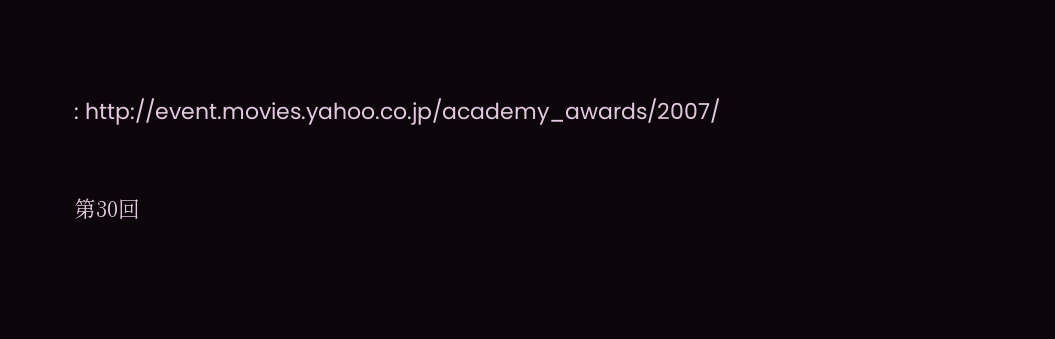: http://event.movies.yahoo.co.jp/academy_awards/2007/

第30回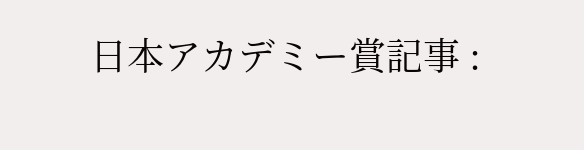日本アカデミー賞記事 :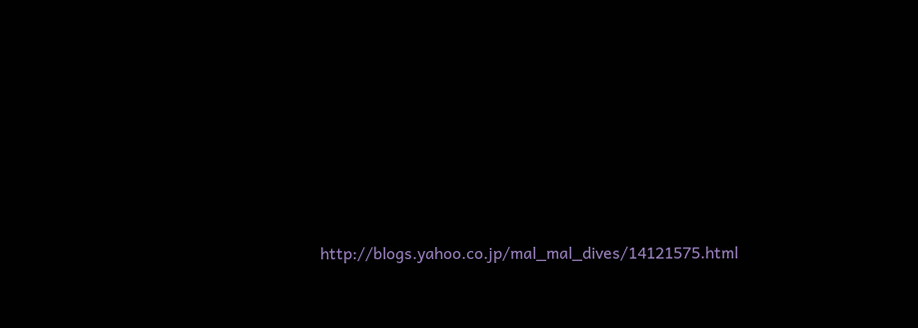http://blogs.yahoo.co.jp/mal_mal_dives/14121575.html